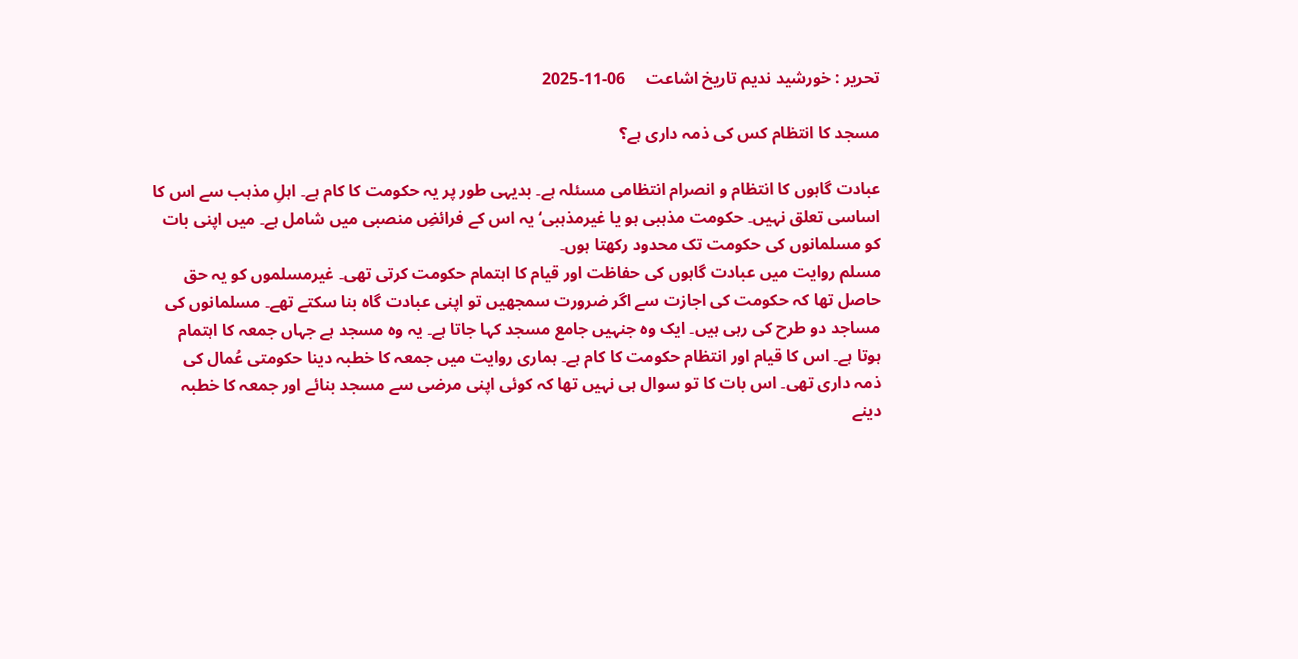تحریر : خورشید ندیم تاریخ اشاعت     06-11-2025

مسجد کا انتظام کس کی ذمہ داری ہے؟

عبادت گاہوں کا انتظام و انصرام انتظامی مسئلہ ہے۔ بدیہی طور پر یہ حکومت کا کام ہے۔ اہلِ مذہب سے اس کا اساسی تعلق نہیں۔ حکومت مذہبی ہو یا غیرمذہبی‘ یہ اس کے فرائضِ منصبی میں شامل ہے۔ میں اپنی بات کو مسلمانوں کی حکومت تک محدود رکھتا ہوں۔
مسلم روایت میں عبادت گاہوں کی حفاظت اور قیام کا اہتمام حکومت کرتی تھی۔ غیرمسلموں کو یہ حق حاصل تھا کہ حکومت کی اجازت سے اگر ضرورت سمجھیں تو اپنی عبادت گاہ بنا سکتے تھے۔ مسلمانوں کی مساجد دو طرح کی رہی ہیں۔ ایک وہ جنہیں جامع مسجد کہا جاتا ہے۔ یہ وہ مسجد ہے جہاں جمعہ کا اہتمام ہوتا ہے۔ اس کا قیام اور انتظام حکومت کا کام ہے۔ ہماری روایت میں جمعہ کا خطبہ دینا حکومتی عُمال کی ذمہ داری تھی۔ اس بات کا تو سوال ہی نہیں تھا کہ کوئی اپنی مرضی سے مسجد بنائے اور جمعہ کا خطبہ دینے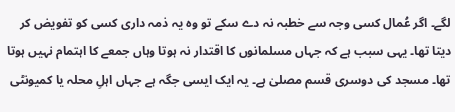لگے۔ اگر عُمال کسی وجہ سے خطبہ نہ دے سکے تو وہ یہ ذمہ داری کسی کو تفویض کر دیتا تھا۔ یہی سبب ہے کہ جہاں مسلمانوں کا اقتدار نہ ہوتا وہاں جمعے کا اہتمام نہیں ہوتا تھا۔ مسجد کی دوسری قسم مصلیٰ ہے۔ یہ ایک ایسی جگہ ہے جہاں اہلِ محلہ یا کمیونٹی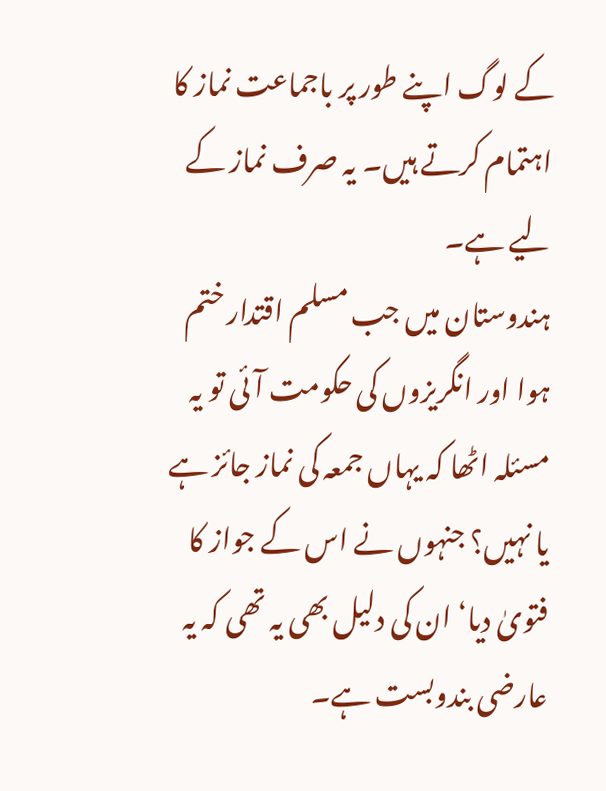کے لوگ اپنے طور پر باجماعت نماز کا اہتمام کرتے ہیں۔ یہ صرف نماز کے لیے ہے۔
ہندوستان میں جب مسلم اقتدار ختم ہوا اور انگریزوں کی حکومت آئی تو یہ مسئلہ اٹھا کہ یہاں جمعہ کی نماز جائز ہے یا نہیں؟ جنہوں نے اس کے جواز کا فتویٰ دیا‘ ان کی دلیل بھی یہ تھی کہ یہ عارضی بندوبست ہے۔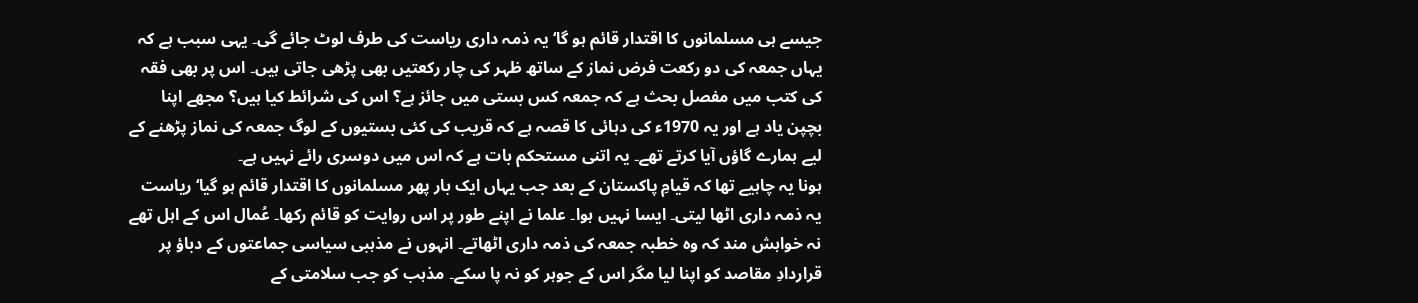جیسے ہی مسلمانوں کا اقتدار قائم ہو گا‘ یہ ذمہ داری ریاست کی طرف لوٹ جائے گی۔ یہی سبب ہے کہ یہاں جمعہ کی دو رکعت فرض نماز کے ساتھ ظہر کی چار رکعتیں بھی پڑھی جاتی ہیں۔ اس پر بھی فقہ کی کتب میں مفصل بحث ہے کہ جمعہ کس بستی میں جائز ہے؟ اس کی شرائط کیا ہیں؟ مجھے اپنا بچپن یاد ہے اور یہ 1970ء کی دہائی کا قصہ ہے کہ قریب کی کئی بستیوں کے لوگ جمعہ کی نماز پڑھنے کے لیے ہمارے گاؤں آیا کرتے تھے۔ یہ اتنی مستحکم بات ہے کہ اس میں دوسری رائے نہیں ہے۔
ہونا یہ چاہیے تھا کہ قیامِ پاکستان کے بعد جب یہاں ایک بار پھر مسلمانوں کا اقتدار قائم ہو گیا‘ ریاست یہ ذمہ داری اٹھا لیتی۔ ایسا نہیں ہوا۔ علما نے اپنے طور پر اس روایت کو قائم رکھا۔ عُمال اس کے اہل تھے نہ خواہش مند کہ وہ خطبہ جمعہ کی ذمہ داری اٹھاتے۔ انہوں نے مذہبی سیاسی جماعتوں کے دباؤ پر قراردادِ مقاصد کو اپنا لیا مگر اس کے جوہر کو نہ پا سکے۔ مذہب کو جب سلامتی کے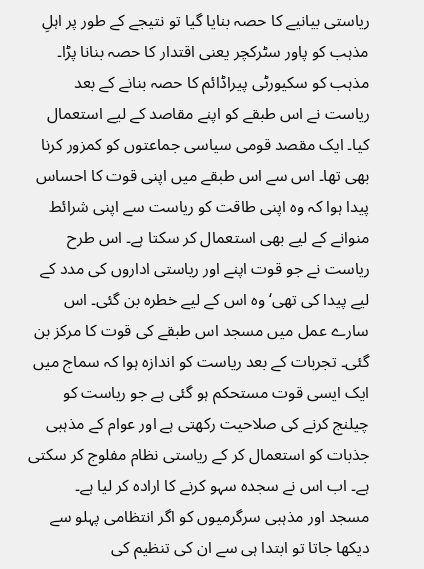ریاستی بیانیے کا حصہ بنایا گیا تو نتیجے کے طور پر اہلِ مذہب کو پاور سٹرکچر یعنی اقتدار کا حصہ بنانا پڑا۔ مذہب کو سکیورٹی پیراڈائم کا حصہ بنانے کے بعد ریاست نے اس طبقے کو اپنے مقاصد کے لیے استعمال کیا۔ ایک مقصد قومی سیاسی جماعتوں کو کمزور کرنا بھی تھا۔ اس سے اس طبقے میں اپنی قوت کا احساس پیدا ہوا کہ وہ اپنی طاقت کو ریاست سے اپنی شرائط منوانے کے لیے بھی استعمال کر سکتا ہے۔ اس طرح ریاست نے جو قوت اپنے اور ریاستی اداروں کی مدد کے لیے پیدا کی تھی‘ وہ اس کے لیے خطرہ بن گئی۔ اس سارے عمل میں مسجد اس طبقے کی قوت کا مرکز بن گئی۔ تجربات کے بعد ریاست کو اندازہ ہوا کہ سماج میں ایک ایسی قوت مستحکم ہو گئی ہے جو ریاست کو چیلنج کرنے کی صلاحیت رکھتی ہے اور عوام کے مذہبی جذبات کو استعمال کر کے ریاستی نظام مفلوج کر سکتی ہے۔ اب اس نے سجدہ سہو کرنے کا ارادہ کر لیا ہے۔
مسجد اور مذہبی سرگرمیوں کو اگر انتظامی پہلو سے دیکھا جاتا تو ابتدا ہی سے ان کی تنظیم کی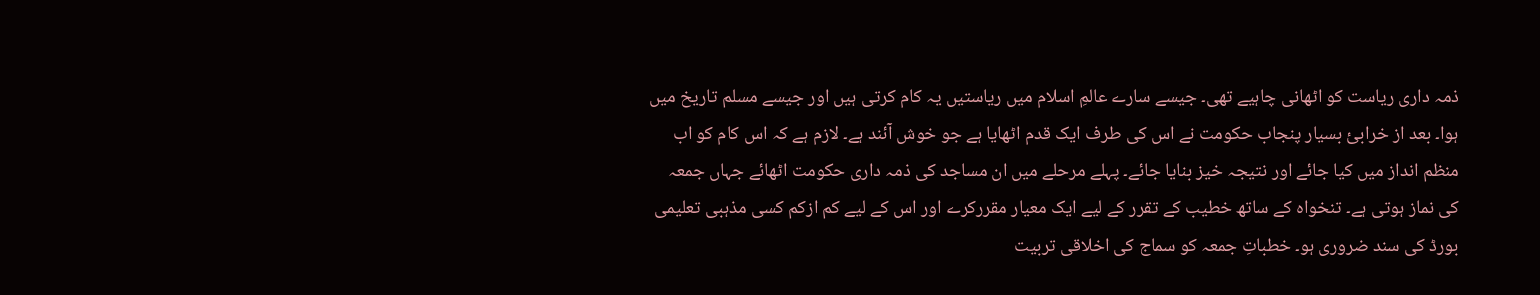ذمہ داری ریاست کو اٹھانی چاہیے تھی۔ جیسے سارے عالمِ اسلام میں ریاستیں یہ کام کرتی ہیں اور جیسے مسلم تاریخ میں ہوا۔ بعد از خرابیٔ بسیار پنجاب حکومت نے اس کی طرف ایک قدم اٹھایا ہے جو خوش آئند ہے۔ لازم ہے کہ اس کام کو اب منظم انداز میں کیا جائے اور نتیجہ خیز بنایا جائے۔ پہلے مرحلے میں ان مساجد کی ذمہ داری حکومت اٹھائے جہاں جمعہ کی نماز ہوتی ہے۔ تنخواہ کے ساتھ خطیب کے تقرر کے لیے ایک معیار مقررکرے اور اس کے لیے کم ازکم کسی مذہبی تعلیمی بورڈ کی سند ضروری ہو۔ خطباتِ جمعہ کو سماج کی اخلاقی تربیت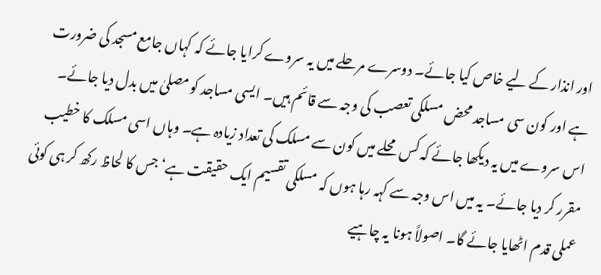اور انذار کے لیے خاص کیا جائے۔ دوسرے مرحلے میں یہ سروے کرایا جائے کہ کہاں جامع مسجد کی ضرورت ہے اور کون سی مساجد محض مسلکی تعصب کی وجہ سے قائم ہیں۔ ایسی مساجد کو مصلیٰ میں بدل دیا جائے۔ اس سروے میں یہ دیکھا جائے کہ کس محلے میں کون سے مسلک کی تعداد زیادہ ہے۔ وہاں اسی مسلک کا خطیب مقرر کر دیا جائے۔ یہ میں اس وجہ سے کہہ رہا ہوں کہ مسلکی تقسیم ایک حقیقت ہے‘ جس کا لحاظ رکھ کر ہی کوئی عملی قدم اٹھایا جائے گا۔ اصولاً ہونا یہ چاہیے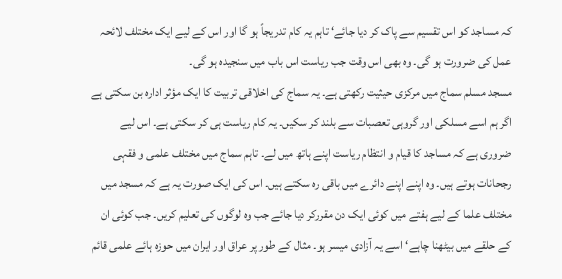کہ مساجد کو اس تقسیم سے پاک کر دیا جائے‘ تاہم یہ کام تدریجاً ہو گا اور اس کے لیے ایک مختلف لائحہ عمل کی ضرورت ہو گی۔ وہ بھی اس وقت جب ریاست اس باب میں سنجیدہ ہو گی۔
مسجد مسلم سماج میں مرکزی حیثیت رکھتی ہے۔ یہ سماج کی اخلاقی تربیت کا ایک مؤثر ادارہ بن سکتی ہے اگر ہم اسے مسلکی اور گروہی تعصبات سے بلند کر سکیں۔ یہ کام ریاست ہی کر سکتی ہے۔ اس لیے ضروری ہے کہ مساجد کا قیام و انتظام ریاست اپنے ہاتھ میں لے۔ تاہم سماج میں مختلف علمی و فقہی رجحانات ہوتے ہیں۔ وہ اپنے اپنے دائرے میں باقی رہ سکتے ہیں۔ اس کی ایک صورت یہ ہے کہ مسجد میں مختلف علما کے لیے ہفتے میں کوئی ایک دن مقررکر دیا جائے جب وہ لوگوں کی تعلیم کریں۔ جب کوئی ان کے حلقے میں بیٹھنا چاہے‘ اسے یہ آزادی میسر ہو۔ مثال کے طور پر عراق اور ایران میں حوزہ ہائے علمی قائم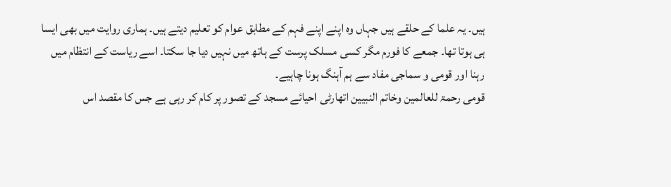ہیں۔ یہ علما کے حلقے ہیں جہاں وہ اپنے اپنے فہم کے مطابق عوام کو تعلیم دیتے ہیں۔ ہماری روایت میں بھی ایسا ہی ہوتا تھا۔ جمعے کا فورم مگر کسی مسلک پرست کے ہاتھ میں نہیں دیا جا سکتا۔ اسے ریاست کے انتظام میں رہنا اور قومی و سماجی مفاد سے ہم آہنگ ہونا چاہیے۔
قومی رحمۃ للعالمین وخاتم النبیین اتھارٹی احیائے مسجد کے تصور پر کام کر رہی ہے جس کا مقصد اس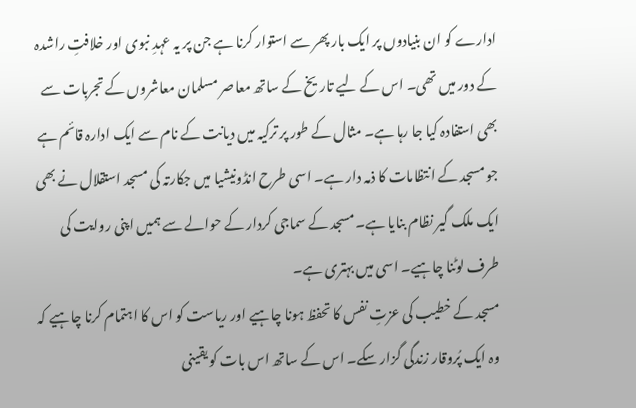ادارے کو ان بنیادوں پر ایک بار پھر سے استوار کرنا ہے جن پر یہ عہدِ نبوی اور خلافتِ راشدہ کے دور میں تھی۔ اس کے لیے تاریخ کے ساتھ معاصر مسلمان معاشروں کے تجربات سے بھی استفادہ کیا جا رہا ہے۔ مثال کے طور پر ترکیہ میں دیانت کے نام سے ایک ادارہ قائم ہے جو مسجد کے انتظامات کا ذمہ دار ہے۔ اسی طرح انڈونیشیا میں جکارتہ کی مسجد استقلال نے بھی ایک ملک گیر نظام بنایا ہے۔ مسجد کے سماجی کردار کے حوالے سے ہمیں اپنی روایت کی طرف لوٹنا چاہیے۔ اسی میں بہتری ہے۔
مسجد کے خطیب کی عزتِ نفس کا تحفظ ہونا چاہیے اور ریاست کو اس کا اہتمام کرنا چاہیے کہ وہ ایک پُروقار زندگی گزار سکے۔ اس کے ساتھ اس بات کو یقینی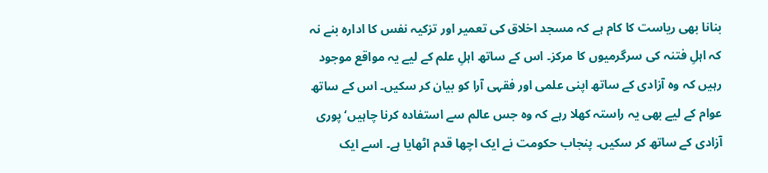بنانا بھی ریاست کا کام ہے کہ مسجد اخلاق کی تعمیر اور تزکیہ نفس کا ادارہ بنے نہ کہ اہلِ فتنہ کی سرگرمیوں کا مرکز۔ اس کے ساتھ اہلِ علم کے لیے یہ مواقع موجود رہیں کہ وہ آزادی کے ساتھ اپنی علمی اور فقہی آرا کو بیان کر سکیں۔ اس کے ساتھ عوام کے لیے بھی یہ راستہ کھلا رہے کہ وہ جس عالم سے استفادہ کرنا چاہیں‘ پوری آزادی کے ساتھ کر سکیں۔ پنجاب حکومت نے ایک اچھا قدم اٹھایا ہے۔ اسے ایک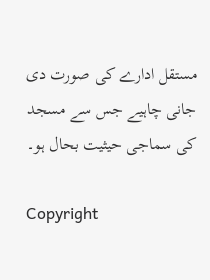مستقل ادارے کی صورت دی جانی چاہیے جس سے مسجد کی سماجی حیثیت بحال ہو۔

Copyright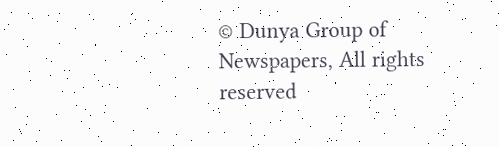© Dunya Group of Newspapers, All rights reserved